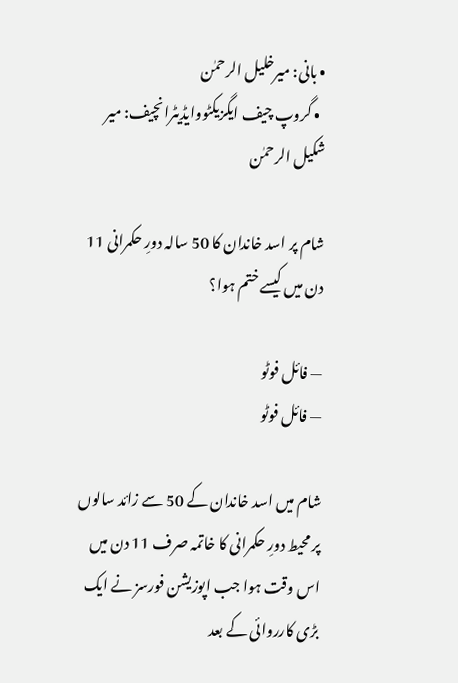• بانی: میرخلیل الرحمٰن
  • گروپ چیف ایگزیکٹووایڈیٹرانچیف: میر شکیل الرحمٰن

شام پر اسد خاندان کا 50 سالہ دورِ حکمرانی 11 دن میں کیسے ختم ہوا؟

— فائل فوٹو
— فائل فوٹو

شام میں اسد خاندان کے 50 سے زائد سالوں پر محیط دورِ حکمرانی کا خاتمہ صرف 11 دن میں اس وقت ہوا جب اپوزیشن فورسز نے ایک بڑی کارروائی کے بعد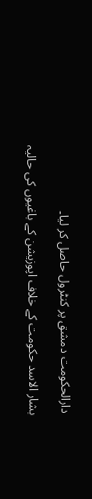دارالحکومت دمشق پر کنٹرول حاصل کر لیا۔

بشار الاسد حکومت کے خلاف اپوزیشن کے باغیوں کی حالیہ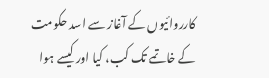کارروائیوں کے آغاز سے اسد حکومت کے خاتمے تک کب، کیا اور کیسے ہوا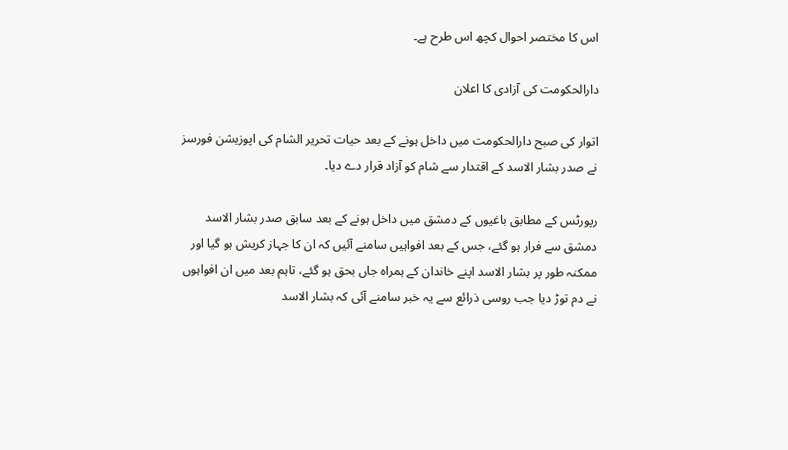اس کا مختصر احوال کچھ اس طرح ہے۔

دارالحکومت کی آزادی کا اعلان

اتوار کی صبح دارالحکومت میں داخل ہونے کے بعد حیات تحریر الشام کی اپوزیشن فورسز نے صدر بشار الاسد کے اقتدار سے شام کو آزاد قرار دے دیا۔

رپورٹس کے مطابق باغیوں کے دمشق میں داخل ہونے کے بعد سابق صدر بشار الاسد دمشق سے فرار ہو گئے، جس کے بعد افواہیں سامنے آئیں کہ ان کا جہاز کریش ہو گیا اور ممکنہ طور پر بشار الاسد اپنے خاندان کے ہمراہ جاں بحق ہو گئے، تاہم بعد میں ان افواہوں نے دم توڑ دیا جب روسی ذرائع سے یہ خبر سامنے آئی کہ بشار الاسد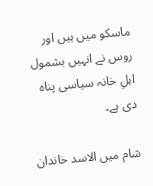ماسکو میں ہیں اور روس نے انہیں بشمول اہلِ خانہ سیاسی پناہ دی ہے۔

شام میں الاسد خاندان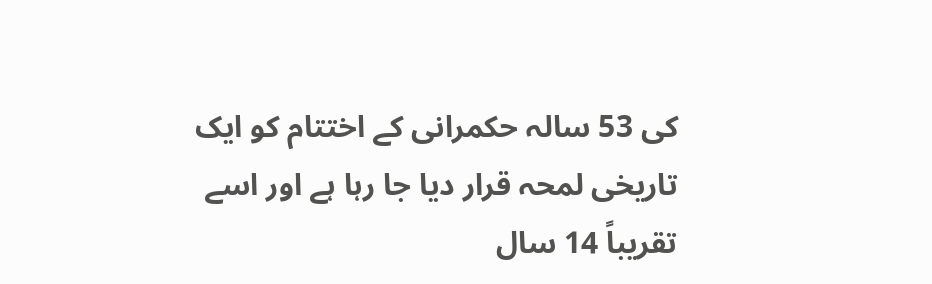کی 53 سالہ حکمرانی کے اختتام کو ایک تاریخی لمحہ قرار دیا جا رہا ہے اور اسے تقریباً 14 سال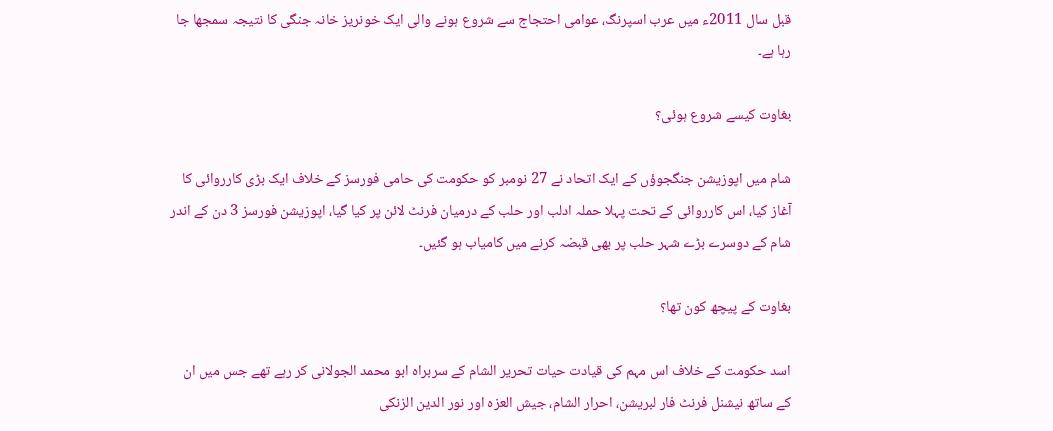قبل سال 2011ء میں عرب اسپرنگ، عوامی احتجاج سے شروع ہونے والی ایک خونریز خانہ جنگی کا نتیجہ سمجھا جا رہا ہے۔

بغاوت کیسے شروع ہوئی؟

شام میں اپوزیشن جنگجوؤں کے ایک اتحاد نے 27 نومبر کو حکومت کی حامی فورسز کے خلاف ایک بڑی کارروائی کا آغاز کیا، اس کارروائی کے تحت پہلا حملہ ادلب اور حلب کے درمیان فرنٹ لائن پر کیا گیا، اپوزیشن فورسز 3 دن کے اندر شام کے دوسرے بڑے شہر حلب پر بھی قبضہ کرنے میں کامیاب ہو گئیں۔

بغاوت کے پیچھ کون تھا؟

اسد حکومت کے خلاف اس مہم کی قیادت حیات تحریر الشام کے سربراہ ابو محمد الجولانی کر رہے تھے جس میں ان کے ساتھ نیشنل فرنٹ فار لبریشن، احرار الشام، جیش العزہ اور نور الدین الزنکی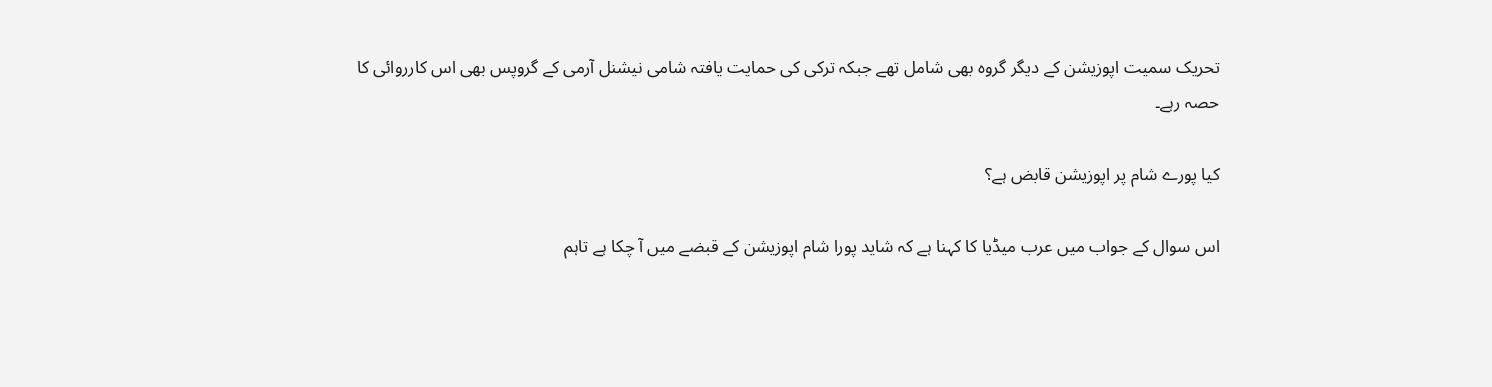تحریک سمیت اپوزیشن کے دیگر گروہ بھی شامل تھے جبکہ ترکی کی حمایت یافتہ شامی نیشنل آرمی کے گروپس بھی اس کارروائی کا حصہ رہے۔

کیا پورے شام پر اپوزیشن قابض ہے؟

اس سوال کے جواب میں عرب میڈیا کا کہنا ہے کہ شاید پورا شام اپوزیشن کے قبضے میں آ چکا ہے تاہم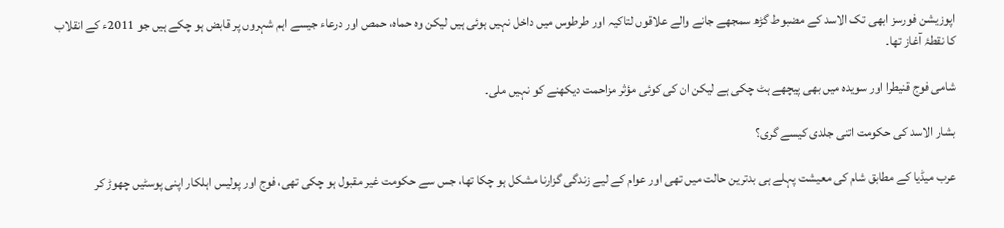اپوزیشن فورسز ابھی تک الاسد کے مضبوط گڑھ سمجھے جانے والے علاقوں لتاکیہ اور طرطوس میں داخل نہیں ہوئی ہیں لیکن وہ حماہ، حمص اور درعاء جیسے اہم شہروں پر قابض ہو چکے ہیں جو 2011ء کے انقلاب کا نقطۂ آغاز تھا۔

شامی فوج قنیطرا اور سویدہ میں بھی پیچھے ہٹ چکی ہے لیکن ان کی کوئی مؤثر مزاحمت دیکھنے کو نہیں ملی۔

بشار الاسد کی حکومت اتنی جلدی کیسے گری؟

عرب میڈیا کے مطابق شام کی معیشت پہلے ہی بدترین حالت میں تھی اور عوام کے لیے زندگی گزارنا مشکل ہو چکا تھا، جس سے حکومت غیر مقبول ہو چکی تھی، فوج اور پولیس اہلکار اپنی پوسٹیں چھوڑ کر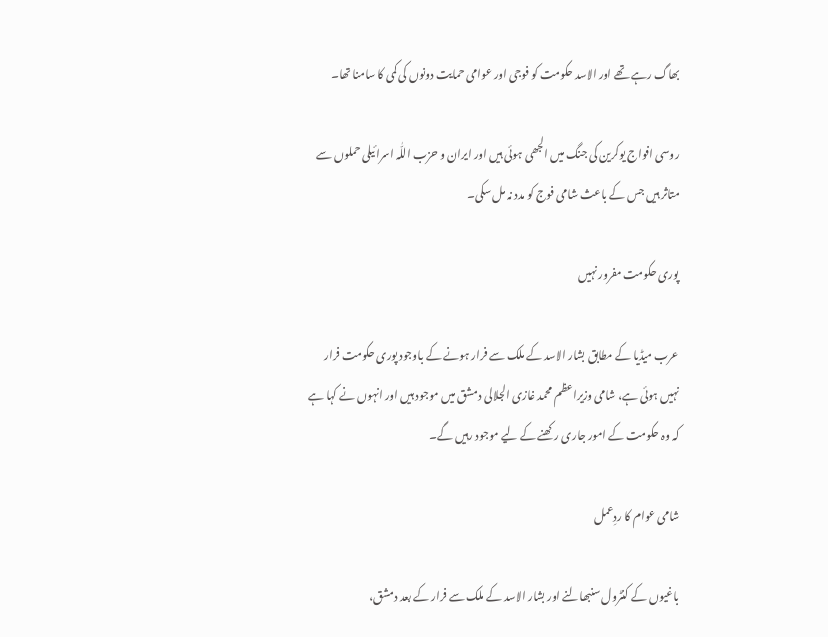بھاگ رہے تھے اور الاسد حکومت کو فوجی اور عوامی حمایت دونوں کی کمی کا سامنا تھا۔

روسی افواج یوکرین کی جنگ میں الجھی ہوئی ہیں اور ایران و حزب اللّٰہ اسرائیلی حملوں سے متاثر ہیں جس کے باعث شامی فوج کو مدد نہ مل سکی۔

پوری حکومت مفرور نہیں

عرب میڈیا کے مطابق بشار الاسد کے ملک سے فرار ہونے کے باوجود پوری حکومت فرار نہیں ہوئی ہے، شامی وزیراعظم محمد غازی الجلالی دمشق میں موجود ہیں اور انہوں نے کہا ہے کہ وہ حکومت کے امور جاری رکھنے کے لیے موجود رہیں گے۔

شامی عوام کا ردِعمل

باغیوں کے کنٹرول سنبھالنے اور بشار الاسد کے ملک سے فرار کے بعد دمشق،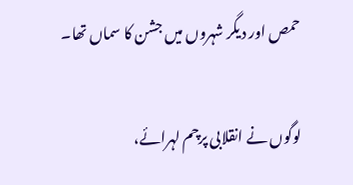حمص اور دیگر شہروں میں جشن کا سماں تھا۔

لوگوں نے انقلابی پرچم لہرائے،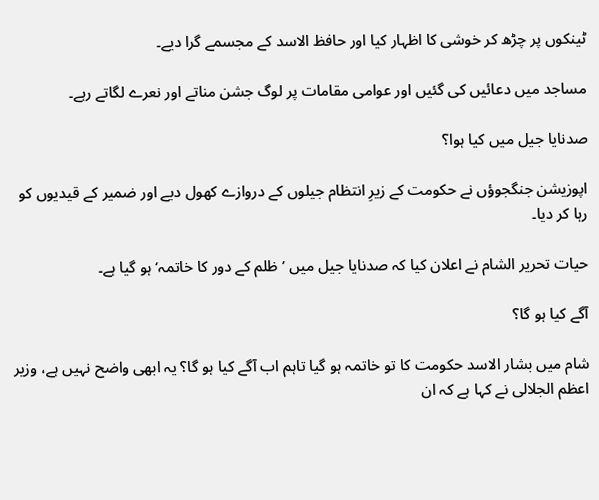ٹینکوں پر چڑھ کر خوشی کا اظہار کیا اور حافظ الاسد کے مجسمے گرا دیے۔

مساجد میں دعائیں کی گئیں اور عوامی مقامات پر لوگ جشن مناتے اور نعرے لگاتے رہے۔

صدنایا جیل میں کیا ہوا؟

اپوزیشن جنگجوؤں نے حکومت کے زیرِ انتظام جیلوں کے دروازے کھول دیے اور ضمیر کے قیدیوں کو رہا کر دیا۔

حیات تحریر الشام نے اعلان کیا کہ صدنایا جیل میں ’ظلم کے دور کا خاتمہ‘ ہو گیا ہے۔

آگے کیا ہو گا؟

شام میں بشار الاسد حکومت کا تو خاتمہ ہو گیا تاہم اب آگے کیا ہو گا؟ یہ ابھی واضح نہیں ہے، وزیر اعظم الجلالی نے کہا ہے کہ ان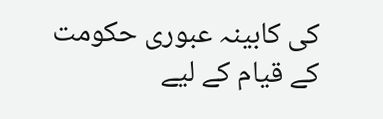کی کابینہ عبوری حکومت کے قیام کے لیے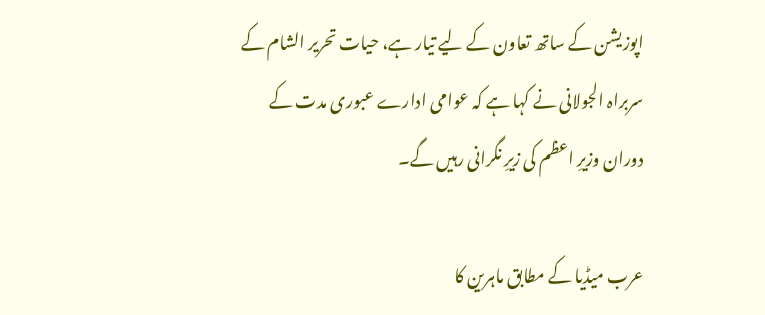اپوزیشن کے ساتھ تعاون کے لیے تیار ہے، حیات تحریر الشام کے سربراہ الجولانی نے کہا ہے کہ عوامی ادارے عبوری مدت کے دوران وزیرِ اعظم کی زیرِ نگرانی رہیں گے۔

عرب میڈیا کے مطابق ماہرین کا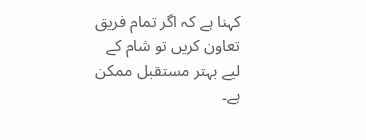کہنا ہے کہ اگر تمام فریق تعاون کریں تو شام کے لیے بہتر مستقبل ممکن ہے۔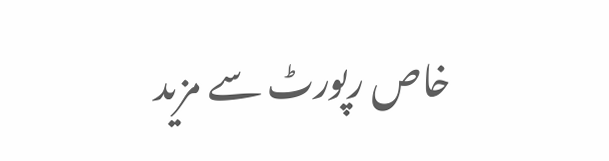خاص رپورٹ سے مزید